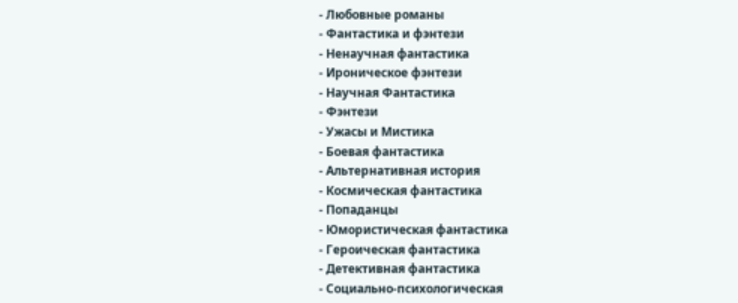- Любовные романы
- Фантастика и фэнтези
- Ненаучная фантастика
- Ироническое фэнтези
- Научная Фантастика
- Фэнтези
- Ужасы и Мистика
- Боевая фантастика
- Альтернативная история
- Космическая фантастика
- Попаданцы
- Юмористическая фантастика
- Героическая фантастика
- Детективная фантастика
- Социально-психологическая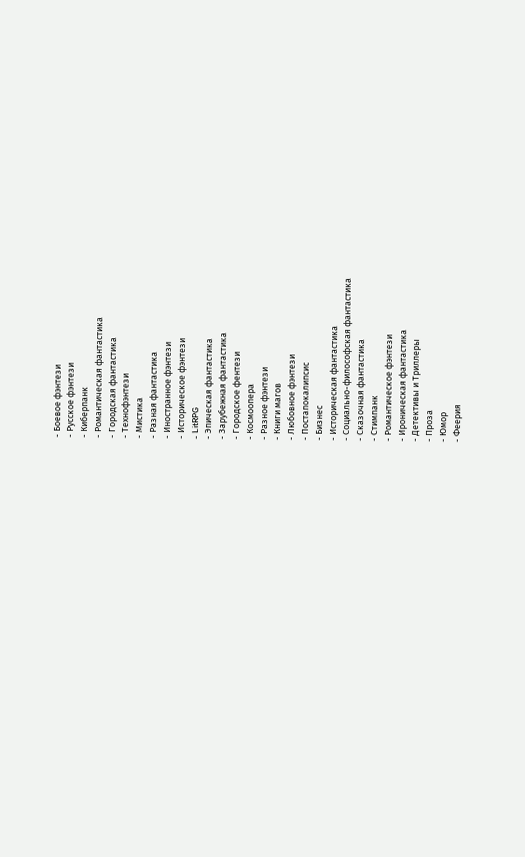- Боевое фэнтези
- Русское фэнтези
- Киберпанк
- Романтическая фантастика
- Городская фантастика
- Технофэнтези
- Мистика
- Разная фантастика
- Иностранное фэнтези
- Историческое фэнтези
- LitRPG
- Эпическая фантастика
- Зарубежная фантастика
- Городское фентези
- Космоопера
- Разное фэнтези
- Книги магов
- Любовное фэнтези
- Постапокалипсис
- Бизнес
- Историческая фантастика
- Социально-философская фантастика
- Сказочная фантастика
- Стимпанк
- Романтическое фэнтези
- Ироническая фантастика
- Детективы и Триллеры
- Проза
- Юмор
- Феерия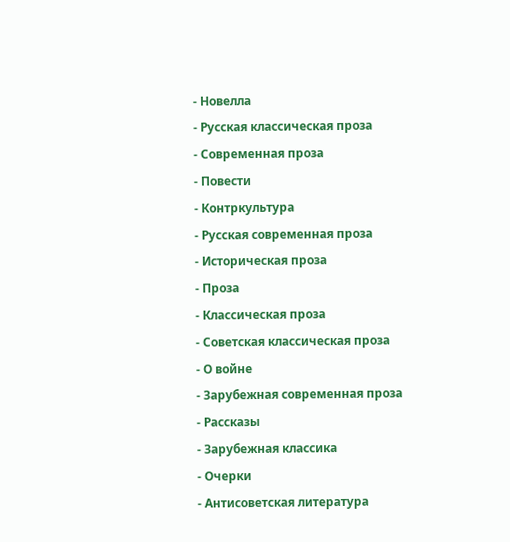- Новелла
- Русская классическая проза
- Современная проза
- Повести
- Контркультура
- Русская современная проза
- Историческая проза
- Проза
- Классическая проза
- Советская классическая проза
- О войне
- Зарубежная современная проза
- Рассказы
- Зарубежная классика
- Очерки
- Антисоветская литература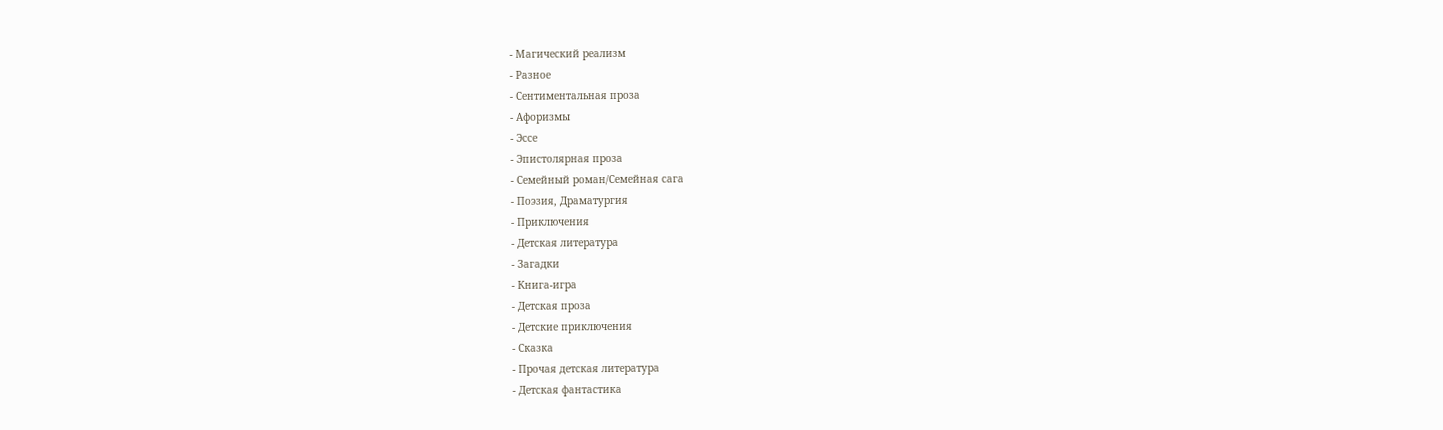- Магический реализм
- Разное
- Сентиментальная проза
- Афоризмы
- Эссе
- Эпистолярная проза
- Семейный роман/Семейная сага
- Поэзия, Драматургия
- Приключения
- Детская литература
- Загадки
- Книга-игра
- Детская проза
- Детские приключения
- Сказка
- Прочая детская литература
- Детская фантастика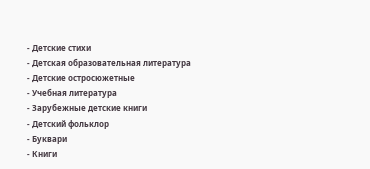- Детские стихи
- Детская образовательная литература
- Детские остросюжетные
- Учебная литература
- Зарубежные детские книги
- Детский фольклор
- Буквари
- Книги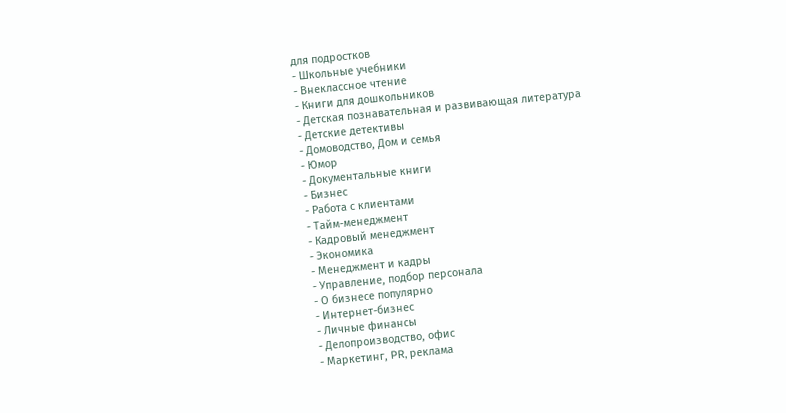для подростков
- Школьные учебники
- Внеклассное чтение
- Книги для дошкольников
- Детская познавательная и развивающая литература
- Детские детективы
- Домоводство, Дом и семья
- Юмор
- Документальные книги
- Бизнес
- Работа с клиентами
- Тайм-менеджмент
- Кадровый менеджмент
- Экономика
- Менеджмент и кадры
- Управление, подбор персонала
- О бизнесе популярно
- Интернет-бизнес
- Личные финансы
- Делопроизводство, офис
- Маркетинг, PR, реклама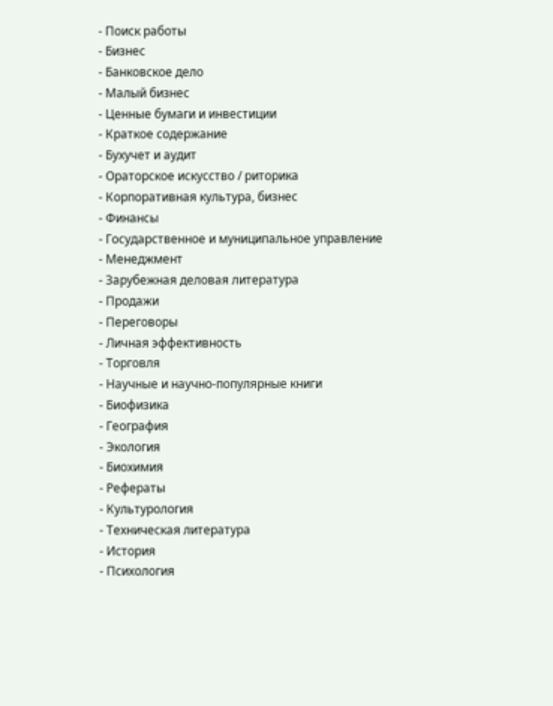- Поиск работы
- Бизнес
- Банковское дело
- Малый бизнес
- Ценные бумаги и инвестиции
- Краткое содержание
- Бухучет и аудит
- Ораторское искусство / риторика
- Корпоративная культура, бизнес
- Финансы
- Государственное и муниципальное управление
- Менеджмент
- Зарубежная деловая литература
- Продажи
- Переговоры
- Личная эффективность
- Торговля
- Научные и научно-популярные книги
- Биофизика
- География
- Экология
- Биохимия
- Рефераты
- Культурология
- Техническая литература
- История
- Психология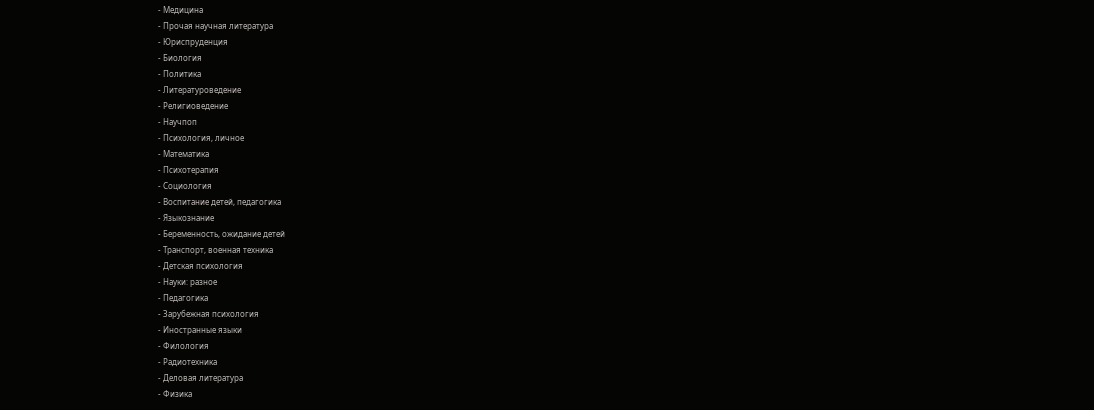- Медицина
- Прочая научная литература
- Юриспруденция
- Биология
- Политика
- Литературоведение
- Религиоведение
- Научпоп
- Психология, личное
- Математика
- Психотерапия
- Социология
- Воспитание детей, педагогика
- Языкознание
- Беременность, ожидание детей
- Транспорт, военная техника
- Детская психология
- Науки: разное
- Педагогика
- Зарубежная психология
- Иностранные языки
- Филология
- Радиотехника
- Деловая литература
- Физика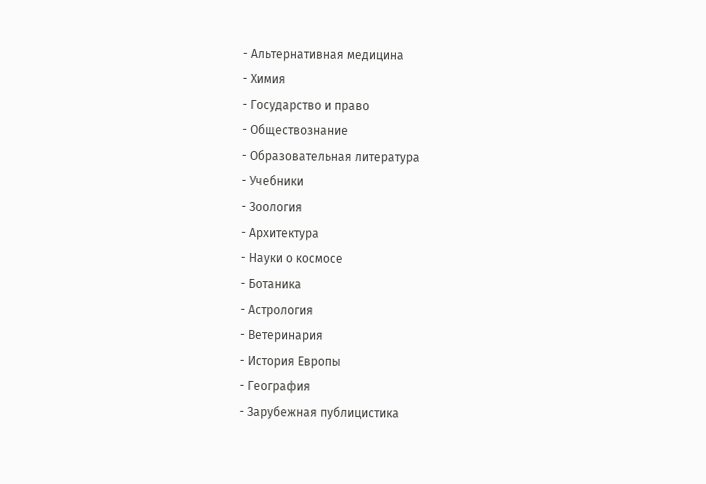- Альтернативная медицина
- Химия
- Государство и право
- Обществознание
- Образовательная литература
- Учебники
- Зоология
- Архитектура
- Науки о космосе
- Ботаника
- Астрология
- Ветеринария
- История Европы
- География
- Зарубежная публицистика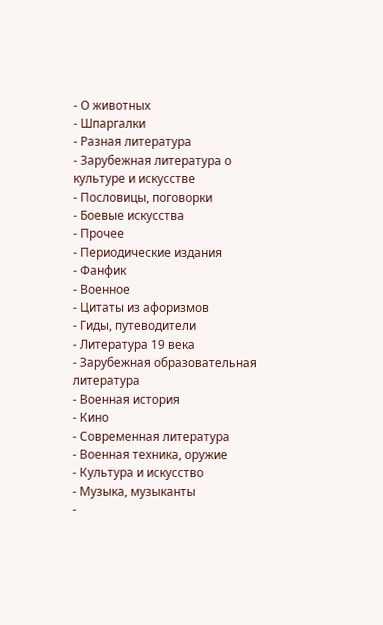- О животных
- Шпаргалки
- Разная литература
- Зарубежная литература о культуре и искусстве
- Пословицы, поговорки
- Боевые искусства
- Прочее
- Периодические издания
- Фанфик
- Военное
- Цитаты из афоризмов
- Гиды, путеводители
- Литература 19 века
- Зарубежная образовательная литература
- Военная история
- Кино
- Современная литература
- Военная техника, оружие
- Культура и искусство
- Музыка, музыканты
-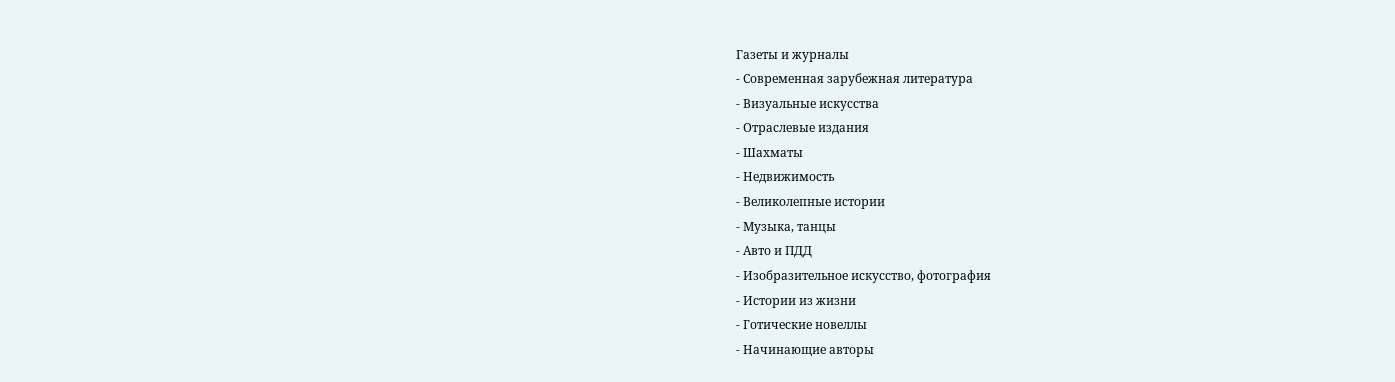Газеты и журналы
- Современная зарубежная литература
- Визуальные искусства
- Отраслевые издания
- Шахматы
- Недвижимость
- Великолепные истории
- Музыка, танцы
- Авто и ПДД
- Изобразительное искусство, фотография
- Истории из жизни
- Готические новеллы
- Начинающие авторы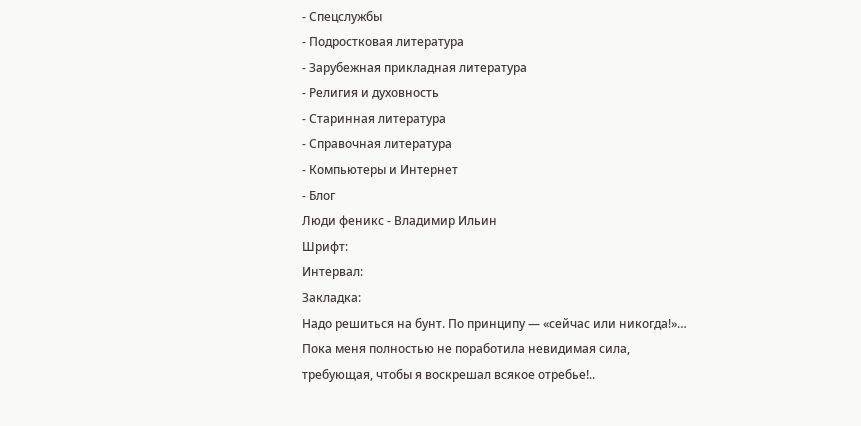- Спецслужбы
- Подростковая литература
- Зарубежная прикладная литература
- Религия и духовность
- Старинная литература
- Справочная литература
- Компьютеры и Интернет
- Блог
Люди феникс - Владимир Ильин
Шрифт:
Интервал:
Закладка:
Надо решиться на бунт. По принципу — «сейчас или никогда!»… Пока меня полностью не поработила невидимая сила, требующая, чтобы я воскрешал всякое отребье!..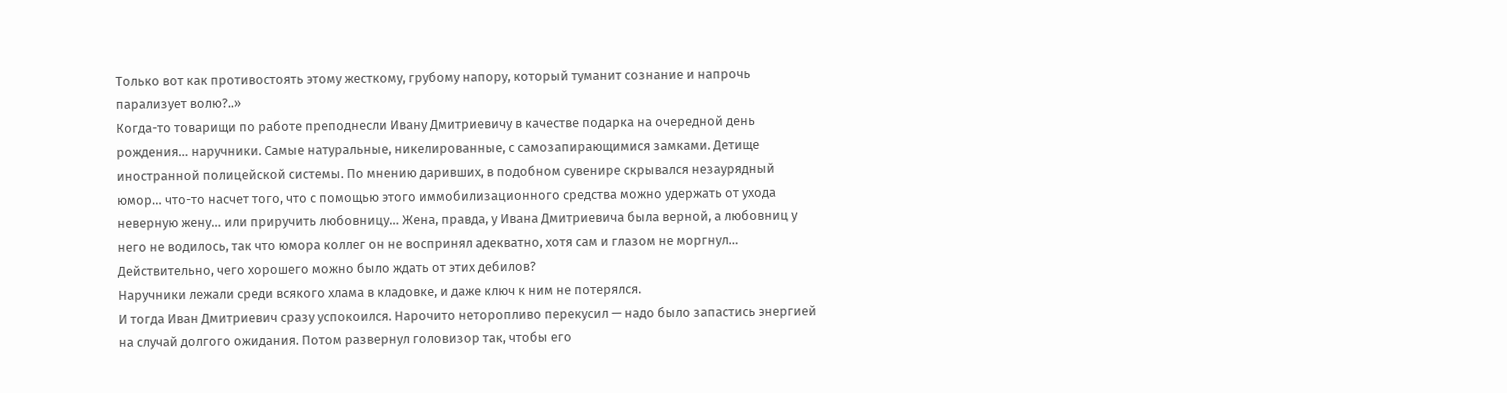Только вот как противостоять этому жесткому, грубому напору, который туманит сознание и напрочь парализует волю?..»
Когда-то товарищи по работе преподнесли Ивану Дмитриевичу в качестве подарка на очередной день рождения… наручники. Самые натуральные, никелированные, с самозапирающимися замками. Детище иностранной полицейской системы. По мнению даривших, в подобном сувенире скрывался незаурядный юмор… что-то насчет того, что с помощью этого иммобилизационного средства можно удержать от ухода неверную жену… или приручить любовницу… Жена, правда, у Ивана Дмитриевича была верной, а любовниц у него не водилось, так что юмора коллег он не воспринял адекватно, хотя сам и глазом не моргнул… Действительно, чего хорошего можно было ждать от этих дебилов?
Наручники лежали среди всякого хлама в кладовке, и даже ключ к ним не потерялся.
И тогда Иван Дмитриевич сразу успокоился. Нарочито неторопливо перекусил — надо было запастись энергией на случай долгого ожидания. Потом развернул головизор так, чтобы его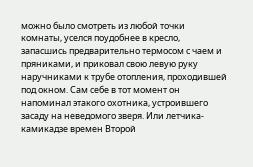можно было смотреть из любой точки комнаты, уселся поудобнее в кресло, запасшись предварительно термосом с чаем и пряниками, и приковал свою левую руку наручниками к трубе отопления, проходившей под окном. Сам себе в тот момент он напоминал этакого охотника, устроившего засаду на неведомого зверя. Или летчика-камикадзе времен Второй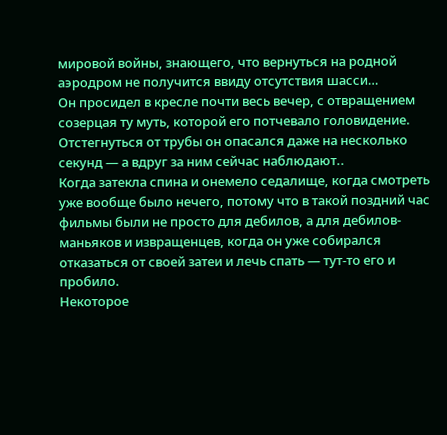мировой войны, знающего, что вернуться на родной аэродром не получится ввиду отсутствия шасси…
Он просидел в кресле почти весь вечер, с отвращением созерцая ту муть, которой его потчевало головидение. Отстегнуться от трубы он опасался даже на несколько секунд — а вдруг за ним сейчас наблюдают..
Когда затекла спина и онемело седалище, когда смотреть уже вообще было нечего, потому что в такой поздний час фильмы были не просто для дебилов, а для дебилов-маньяков и извращенцев, когда он уже собирался отказаться от своей затеи и лечь спать — тут-то его и пробило.
Некоторое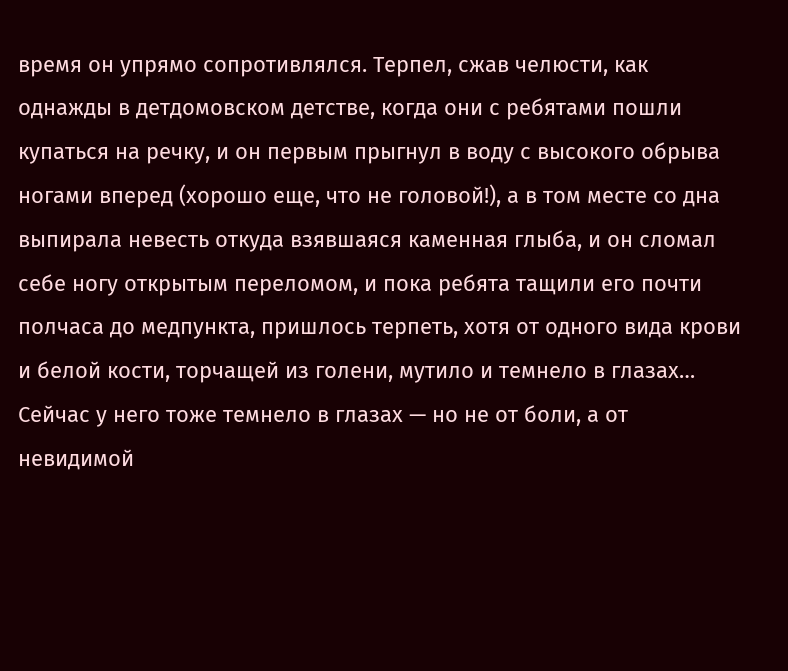время он упрямо сопротивлялся. Терпел, сжав челюсти, как однажды в детдомовском детстве, когда они с ребятами пошли купаться на речку, и он первым прыгнул в воду с высокого обрыва ногами вперед (хорошо еще, что не головой!), а в том месте со дна выпирала невесть откуда взявшаяся каменная глыба, и он сломал себе ногу открытым переломом, и пока ребята тащили его почти полчаса до медпункта, пришлось терпеть, хотя от одного вида крови и белой кости, торчащей из голени, мутило и темнело в глазах…
Сейчас у него тоже темнело в глазах — но не от боли, а от невидимой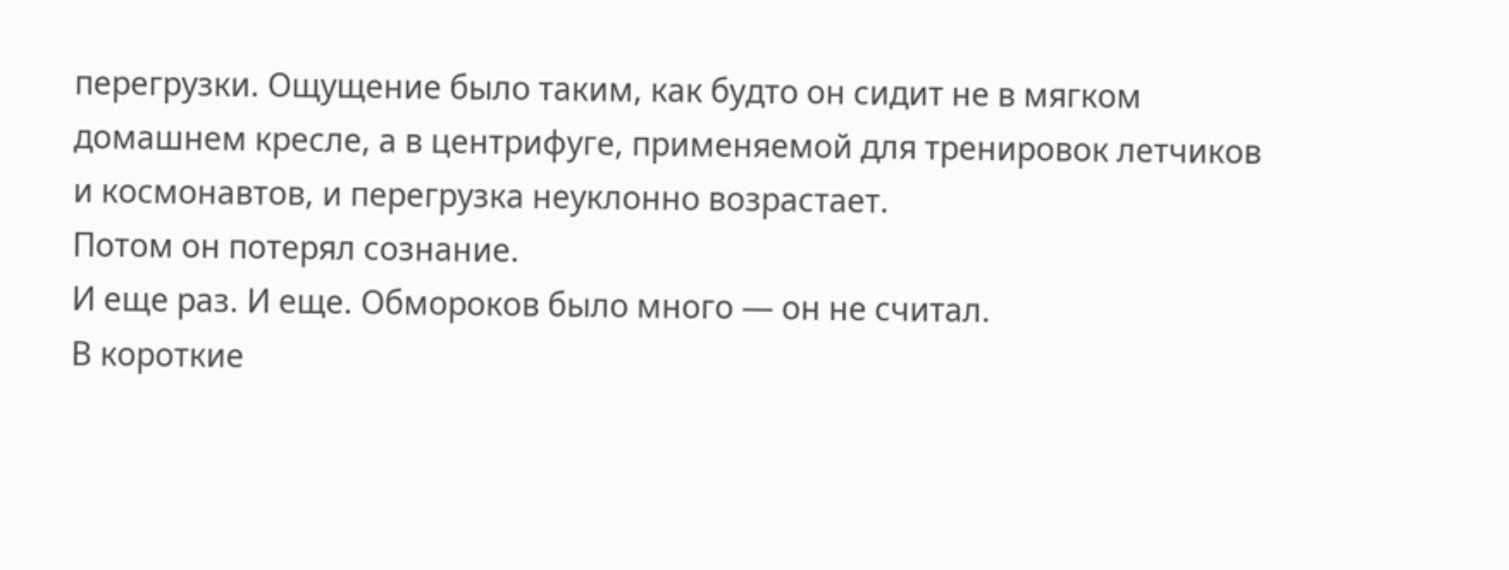перегрузки. Ощущение было таким, как будто он сидит не в мягком домашнем кресле, а в центрифуге, применяемой для тренировок летчиков и космонавтов, и перегрузка неуклонно возрастает.
Потом он потерял сознание.
И еще раз. И еще. Обмороков было много — он не считал.
В короткие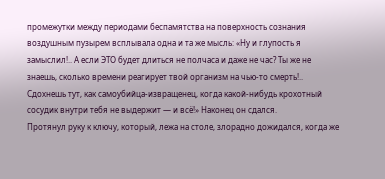промежутки между периодами беспамятства на поверхность сознания воздушным пузырем всплывала одна и та же мысль: «Ну и глупость я замыслил!.. А если ЭТО будет длиться не полчаса и даже не час? Ты же не знаешь, сколько времени реагирует твой организм на чью-то смерть!.. Сдохнешь тут, как самоубийца-извращенец, когда какой-нибудь крохотный сосудик внутри тебя не выдержит — и всё!» Наконец он сдался.
Протянул руку к ключу, который, лежа на столе, злорадно дожидался, когда же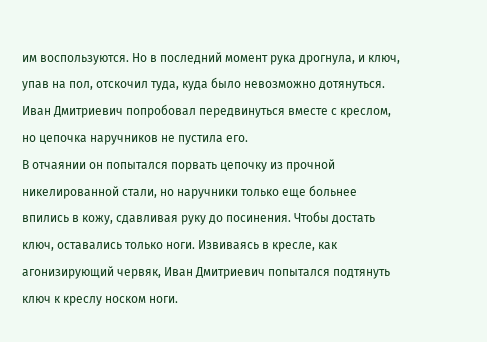им воспользуются. Но в последний момент рука дрогнула, и ключ, упав на пол, отскочил туда, куда было невозможно дотянуться.
Иван Дмитриевич попробовал передвинуться вместе с креслом, но цепочка наручников не пустила его.
В отчаянии он попытался порвать цепочку из прочной никелированной стали, но наручники только еще больнее впились в кожу, сдавливая руку до посинения. Чтобы достать ключ, оставались только ноги. Извиваясь в кресле, как агонизирующий червяк, Иван Дмитриевич попытался подтянуть ключ к креслу носком ноги.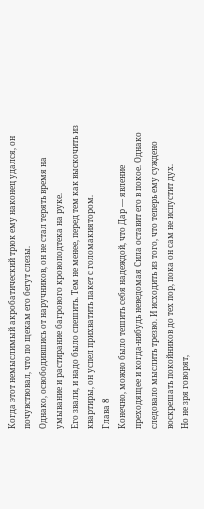Когда этот немыслимый акробатический трюк ему наконец удался, он почувствовал, что по щекам его бегут слезы.
Однако, освободившись от наручников, он не стал терять время на умывание и растирание багрового кровоподтека на руке.
Его звали, и надо было спешить. Тем не менее, перед тем как выскочить из квартиры, он успел прихватить пакет с голомакиятором.
Глава 8
Конечно, можно было тешить себя надеждой, что Дар — явление преходящее и когда-нибудь неведомая Сила оставит его в покое. Однако следовало мыслить трезво. И исходить из того, что теперь ему суждено воскрешать покойников до тех пор, пока он сам не испустит дух.
Но не зря говорят,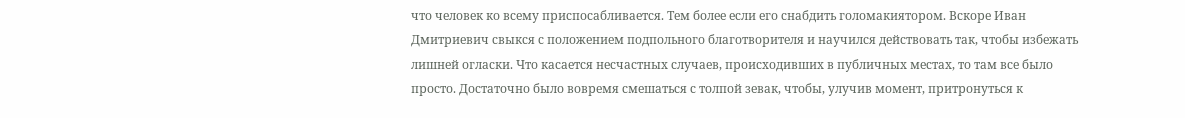что человек ко всему приспосабливается. Тем более если его снабдить голомакиятором. Вскоре Иван Дмитриевич свыкся с положением подпольного благотворителя и научился действовать так, чтобы избежать лишней огласки. Что касается несчастных случаев, происходивших в публичных местах, то там все было просто. Достаточно было вовремя смешаться с толпой зевак, чтобы, улучив момент, притронуться к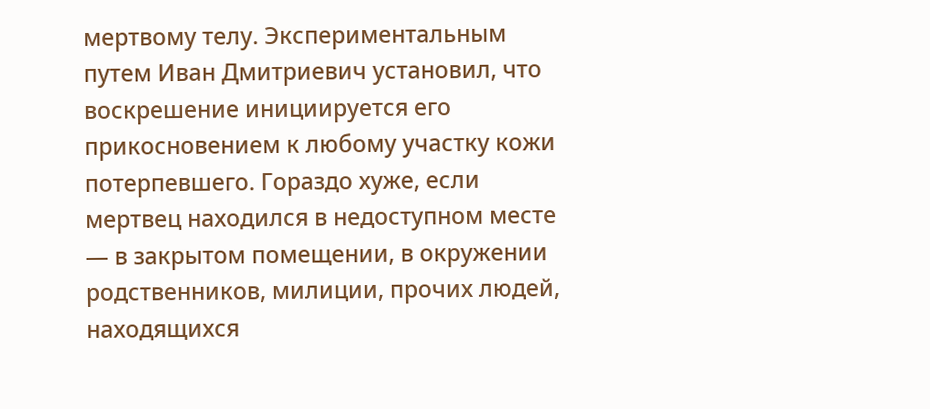мертвому телу. Экспериментальным путем Иван Дмитриевич установил, что воскрешение инициируется его прикосновением к любому участку кожи потерпевшего. Гораздо хуже, если мертвец находился в недоступном месте — в закрытом помещении, в окружении родственников, милиции, прочих людей, находящихся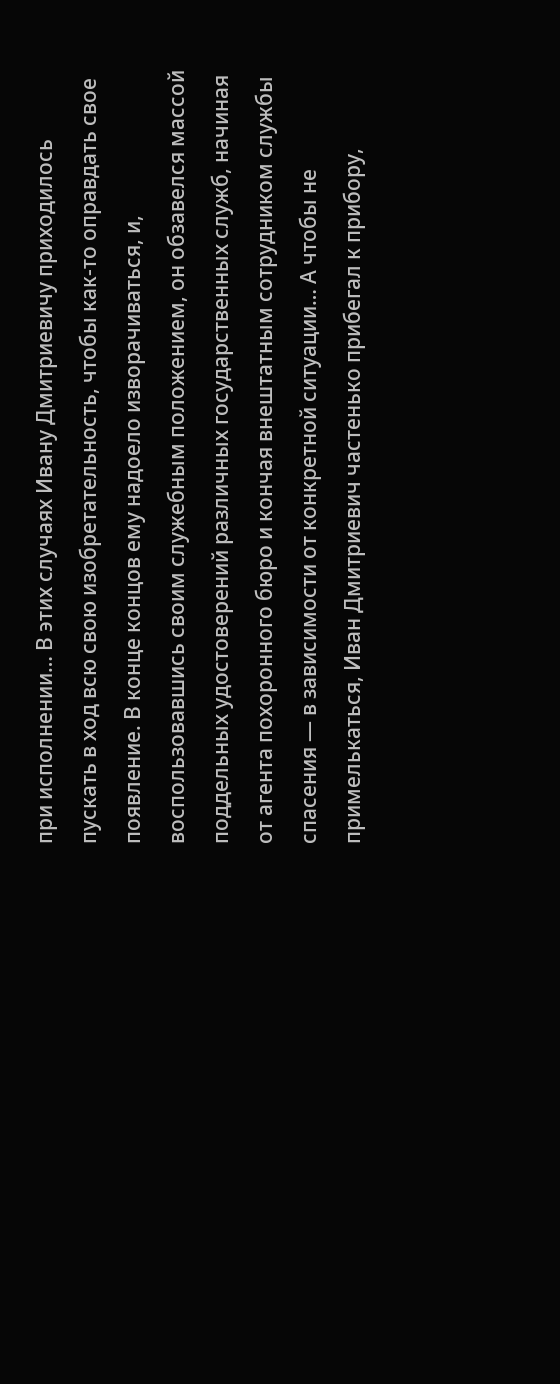при исполнении… В этих случаях Ивану Дмитриевичу приходилось пускать в ход всю свою изобретательность, чтобы как-то оправдать свое появление. В конце концов ему надоело изворачиваться, и, воспользовавшись своим служебным положением, он обзавелся массой поддельных удостоверений различных государственных служб, начиная от агента похоронного бюро и кончая внештатным сотрудником службы спасения — в зависимости от конкретной ситуации… А чтобы не примелькаться, Иван Дмитриевич частенько прибегал к прибору,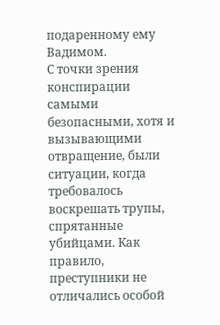подаренному ему Вадимом.
С точки зрения конспирации самыми безопасными, хотя и вызывающими отвращение, были ситуации, когда требовалось воскрешать трупы, спрятанные убийцами. Как правило, преступники не отличались особой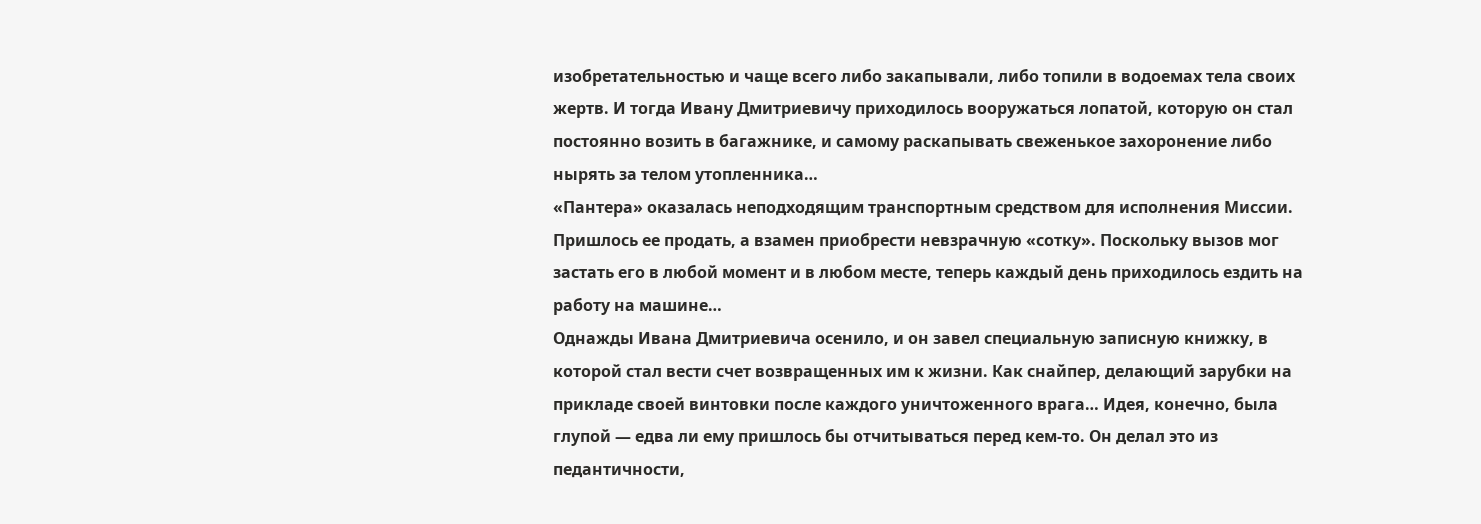изобретательностью и чаще всего либо закапывали, либо топили в водоемах тела своих жертв. И тогда Ивану Дмитриевичу приходилось вооружаться лопатой, которую он стал постоянно возить в багажнике, и самому раскапывать свеженькое захоронение либо нырять за телом утопленника…
«Пантера» оказалась неподходящим транспортным средством для исполнения Миссии. Пришлось ее продать, а взамен приобрести невзрачную «сотку». Поскольку вызов мог застать его в любой момент и в любом месте, теперь каждый день приходилось ездить на работу на машине…
Однажды Ивана Дмитриевича осенило, и он завел специальную записную книжку, в которой стал вести счет возвращенных им к жизни. Как снайпер, делающий зарубки на прикладе своей винтовки после каждого уничтоженного врага… Идея, конечно, была глупой — едва ли ему пришлось бы отчитываться перед кем-то. Он делал это из педантичности,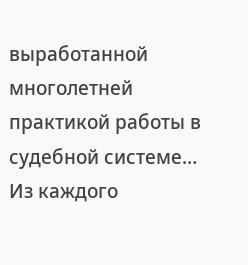выработанной многолетней практикой работы в судебной системе…
Из каждого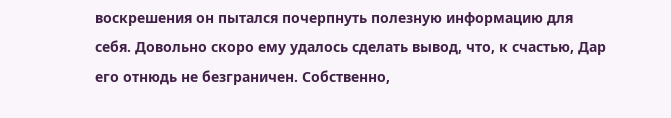воскрешения он пытался почерпнуть полезную информацию для себя. Довольно скоро ему удалось сделать вывод, что, к счастью, Дар его отнюдь не безграничен. Собственно,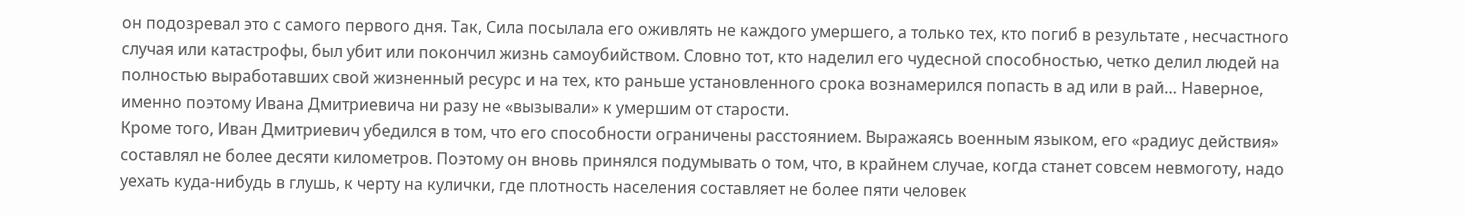он подозревал это с самого первого дня. Так, Сила посылала его оживлять не каждого умершего, а только тех, кто погиб в результате , несчастного случая или катастрофы, был убит или покончил жизнь самоубийством. Словно тот, кто наделил его чудесной способностью, четко делил людей на полностью выработавших свой жизненный ресурс и на тех, кто раньше установленного срока вознамерился попасть в ад или в рай… Наверное, именно поэтому Ивана Дмитриевича ни разу не «вызывали» к умершим от старости.
Кроме того, Иван Дмитриевич убедился в том, что его способности ограничены расстоянием. Выражаясь военным языком, его «радиус действия» составлял не более десяти километров. Поэтому он вновь принялся подумывать о том, что, в крайнем случае, когда станет совсем невмоготу, надо уехать куда-нибудь в глушь, к черту на кулички, где плотность населения составляет не более пяти человек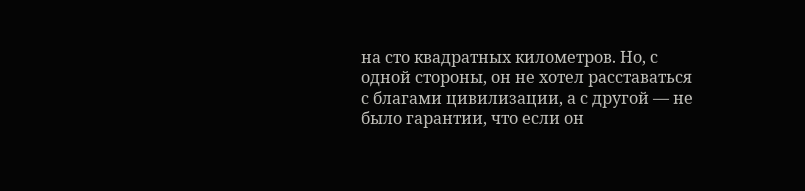на сто квадратных километров. Но, с одной стороны, он не хотел расставаться с благами цивилизации, а с другой — не было гарантии, что если он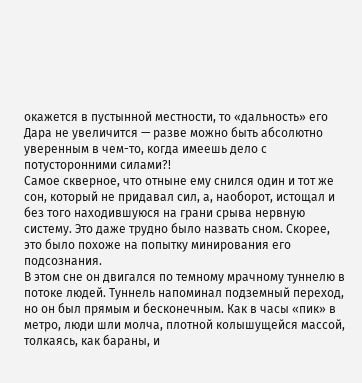окажется в пустынной местности, то «дальность» его Дара не увеличится — разве можно быть абсолютно уверенным в чем-то, когда имеешь дело с потусторонними силами?!
Самое скверное, что отныне ему снился один и тот же сон, который не придавал сил, а, наоборот, истощал и без того находившуюся на грани срыва нервную систему. Это даже трудно было назвать сном. Скорее, это было похоже на попытку минирования его подсознания.
В этом сне он двигался по темному мрачному туннелю в потоке людей. Туннель напоминал подземный переход, но он был прямым и бесконечным. Как в часы «пик» в метро, люди шли молча, плотной колышущейся массой, толкаясь, как бараны, и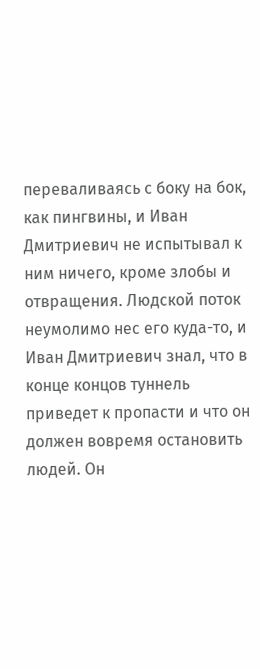переваливаясь с боку на бок, как пингвины, и Иван Дмитриевич не испытывал к ним ничего, кроме злобы и отвращения. Людской поток неумолимо нес его куда-то, и Иван Дмитриевич знал, что в конце концов туннель приведет к пропасти и что он должен вовремя остановить людей. Он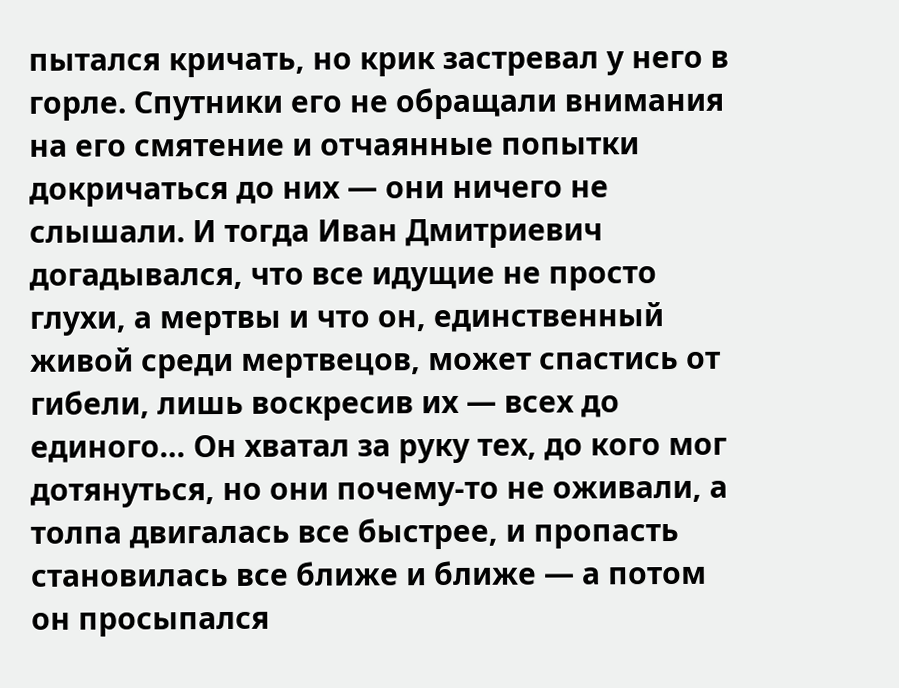пытался кричать, но крик застревал у него в горле. Спутники его не обращали внимания на его смятение и отчаянные попытки докричаться до них — они ничего не слышали. И тогда Иван Дмитриевич догадывался, что все идущие не просто глухи, а мертвы и что он, единственный живой среди мертвецов, может спастись от гибели, лишь воскресив их — всех до единого… Он хватал за руку тех, до кого мог дотянуться, но они почему-то не оживали, а толпа двигалась все быстрее, и пропасть становилась все ближе и ближе — а потом он просыпался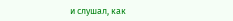и слушал, как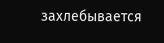захлебывается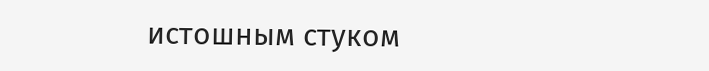истошным стуком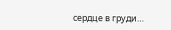сердце в груди…